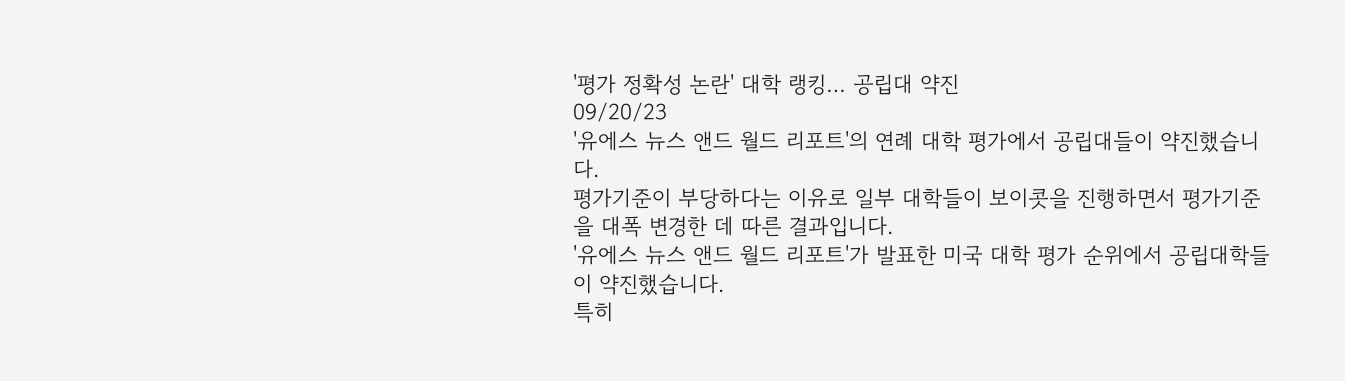'평가 정확성 논란' 대학 랭킹… 공립대 약진
09/20/23
'유에스 뉴스 앤드 월드 리포트'의 연례 대학 평가에서 공립대들이 약진했습니다.
평가기준이 부당하다는 이유로 일부 대학들이 보이콧을 진행하면서 평가기준을 대폭 변경한 데 따른 결과입니다.
'유에스 뉴스 앤드 월드 리포트'가 발표한 미국 대학 평가 순위에서 공립대학들이 약진했습니다.
특히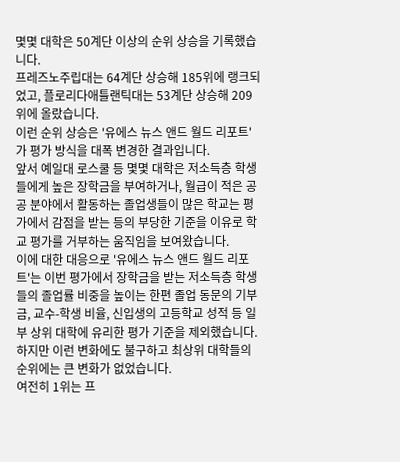몇몇 대학은 50계단 이상의 순위 상승을 기록했습니다.
프레즈노주립대는 64계단 상승해 185위에 랭크되었고, 플로리다애틀랜틱대는 53계단 상승해 209위에 올랐습니다.
이런 순위 상승은 '유에스 뉴스 앤드 월드 리포트'가 평가 방식을 대폭 변경한 결과입니다.
앞서 예일대 로스쿨 등 몇몇 대학은 저소득층 학생들에게 높은 장학금을 부여하거나, 월급이 적은 공공 분야에서 활동하는 졸업생들이 많은 학교는 평가에서 감점을 받는 등의 부당한 기준을 이유로 학교 평가를 거부하는 움직임을 보여왔습니다.
이에 대한 대응으로 '유에스 뉴스 앤드 월드 리포트'는 이번 평가에서 장학금을 받는 저소득층 학생들의 졸업률 비중을 높이는 한편 졸업 동문의 기부금, 교수-학생 비율, 신입생의 고등학교 성적 등 일부 상위 대학에 유리한 평가 기준을 제외했습니다.
하지만 이런 변화에도 불구하고 최상위 대학들의 순위에는 큰 변화가 없었습니다.
여전히 1위는 프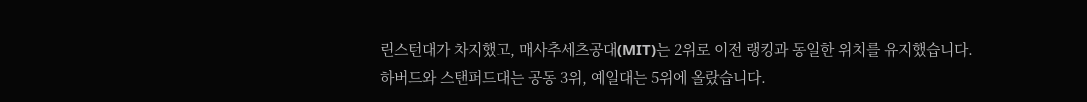린스턴대가 차지했고, 매사추세츠공대(MIT)는 2위로 이전 랭킹과 동일한 위치를 유지했습니다.
하버드와 스탠퍼드대는 공동 3위, 예일대는 5위에 올랐습니다.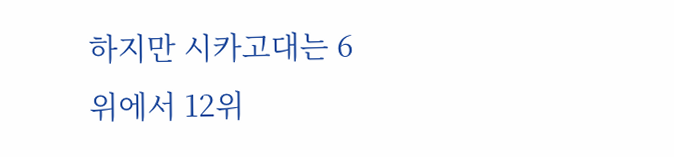하지만 시카고대는 6위에서 12위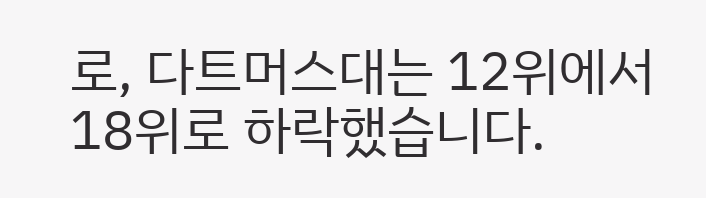로, 다트머스대는 12위에서 18위로 하락했습니다.